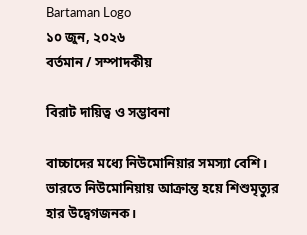Bartaman Logo
১০ জুন, ২০২৬
বর্তমান / সম্পাদকীয়

বিরাট দায়িত্ব ও সম্ভাবনা

বাচ্চাদের মধ্যে নিউমোনিয়ার সমস্যা বেশি। ভারতে নিউমোনিয়ায় আক্রান্ত হয়ে শিশুমৃত্যুর হার উদ্বেগজনক।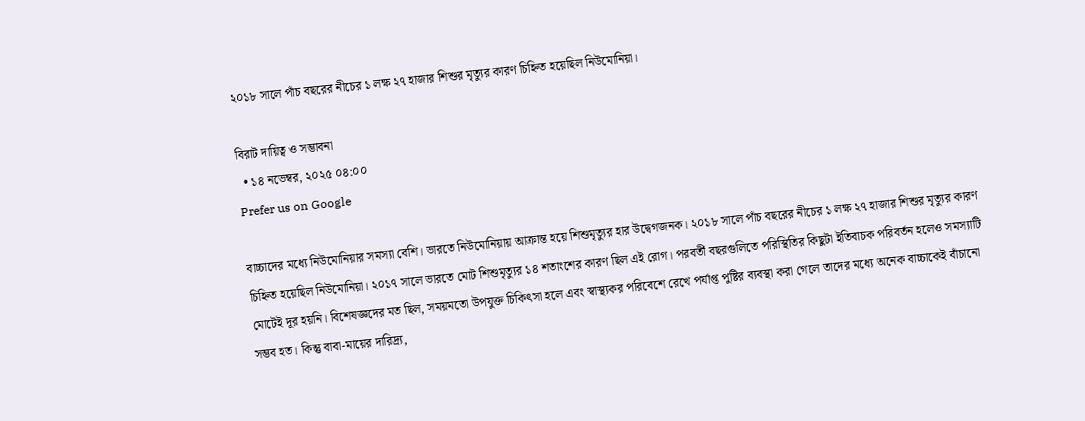২০১৮ সালে পাঁচ বছরের নীচের ১ লক্ষ ২৭ হাজার শিশুর মৃত্যুর কারণ চিহ্নিত হয়েছিল নিউমোনিয়া।

বিরাট দায়িত্ব ও সম্ভাবনা
  • ১৪ নভেম্বর, ২০২৫ ০৪:০০
Prefer us on Google

বাচ্চাদের মধ্যে নিউমোনিয়ার সমস্যা বেশি। ভারতে নিউমোনিয়ায় আক্রান্ত হয়ে শিশুমৃত্যুর হার উদ্বেগজনক। ২০১৮ সালে পাঁচ বছরের নীচের ১ লক্ষ ২৭ হাজার শিশুর মৃত্যুর কারণ চিহ্নিত হয়েছিল নিউমোনিয়া। ২০১৭ সালে ভারতে মোট শিশুমৃত্যুর ১৪ শতাংশের কারণ ছিল এই রোগ। পরবর্তী বছরগুলিতে পরিস্থিতির কিছুটা ইতিবাচক পরিবর্তন হলেও সমস্যাটি মোটেই দূর হয়নি। বিশেষজ্ঞদের মত ছিল, সময়মতো উপযুক্ত চিকিৎসা হলে এবং স্বাস্থ্যকর পরিবেশে রেখে পর্যাপ্ত পুষ্টির ব্যবস্থা করা গেলে তাদের মধ্যে অনেক বাচ্চাকেই বাঁচানো সম্ভব হত। কিন্তু বাবা-মায়ের দারিদ্র্য,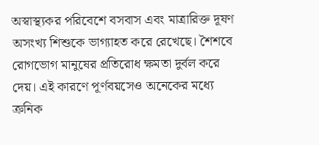অস্বাস্থ্যকর পরিবেশে বসবাস এবং মাত্রারিক্ত দূষণ অসংখ্য শিশুকে ভাগ্যাহত করে রেখেছে। শৈশবে রোগভোগ মানুষের প্রতিরোধ ক্ষমতা দুর্বল করে দেয়। এই কারণে পূর্ণবয়সেও অনেকের মধ্যে ক্রনিক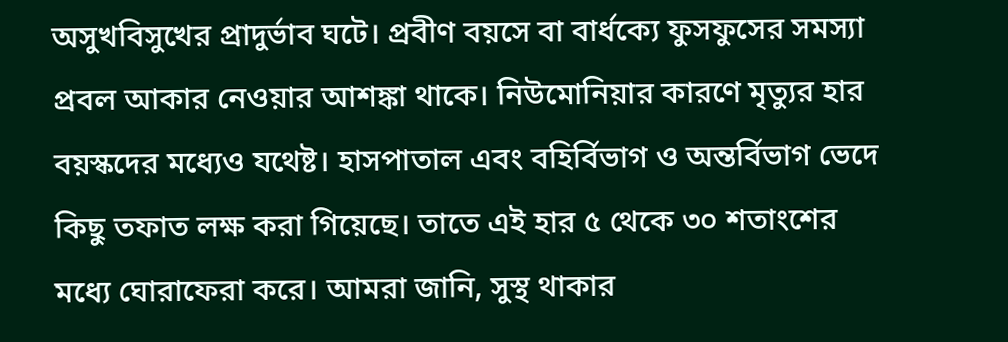অসুখবিসুখের প্রাদুর্ভাব ঘটে। প্রবীণ বয়সে বা বার্ধক্যে ফুসফুসের সমস্যা প্রবল আকার নেওয়ার আশঙ্কা থাকে। নিউমোনিয়ার কারণে মৃত্যুর হার বয়স্কদের মধ্যেও যথেষ্ট। হাসপাতাল এবং বহির্বিভাগ ও অন্তর্বিভাগ ভেদে কিছু তফাত লক্ষ করা গিয়েছে। তাতে এই হার ৫ থেকে ৩০ শতাংশের মধ্যে ঘোরাফেরা করে। আমরা জানি, সুস্থ থাকার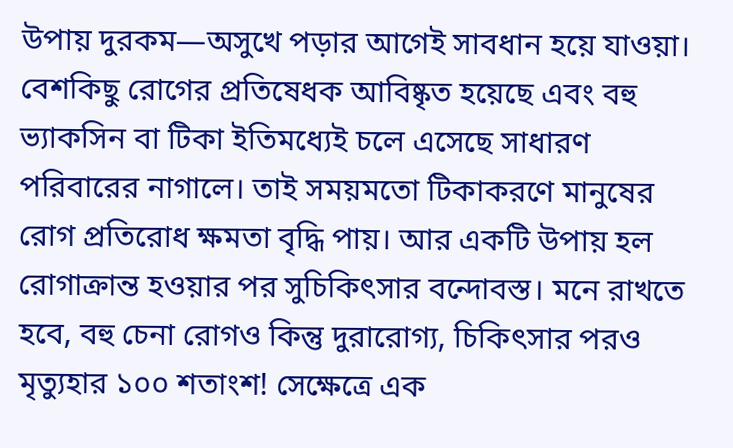উপায় দুরকম—অসুখে পড়ার আগেই সাবধান হয়ে যাওয়া। বেশকিছু রোগের প্রতিষেধক আবিষ্কৃত হয়েছে এবং বহু ভ্যাকসিন বা টিকা ইতিমধ্যেই চলে এসেছে সাধারণ পরিবারের নাগালে। তাই সময়মতো টিকাকরণে মানুষের রোগ প্রতিরোধ ক্ষমতা বৃদ্ধি পায়। আর একটি উপায় হল রোগাক্রান্ত হওয়ার পর সুচিকিৎসার বন্দোবস্ত। মনে রাখতে হবে, বহু চেনা রোগও কিন্তু দুরারোগ্য, চিকিৎসার পরও মৃত্যুহার ১০০ শতাংশ! সেক্ষেত্রে এক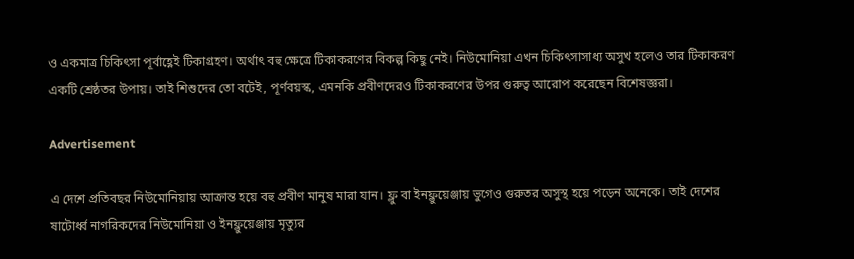ও একমাত্র চিকিৎসা পূর্বাহ্ণেই টিকাগ্রহণ। অর্থাৎ বহু ক্ষেত্রে টিকাকরণের বিকল্প কিছু নেই। নিউমোনিয়া এখন চিকিৎসাসাধ্য অসুখ হলেও তার টিকাকরণ একটি শ্রেষ্ঠতর উপায়। তাই শিশুদের তো বটেই, পূর্ণবয়স্ক, এমনকি প্রবীণদেরও টিকাকরণের উপর গুরুত্ব আরোপ করেছেন বিশেষজ্ঞরা।

Advertisement

এ দেশে প্রতিবছর নিউমোনিয়ায় আক্রান্ত হয়ে বহু প্রবীণ মানুষ মারা যান। ফ্লু বা ইনফ্লুয়েঞ্জায় ভুগেও গুরুতর অসুস্থ হয়ে পড়েন অনেকে। তাই দেশের ষাটোর্ধ্ব নাগরিকদের নিউমোনিয়া ও ইনফ্লুয়েঞ্জায় মৃত্যুর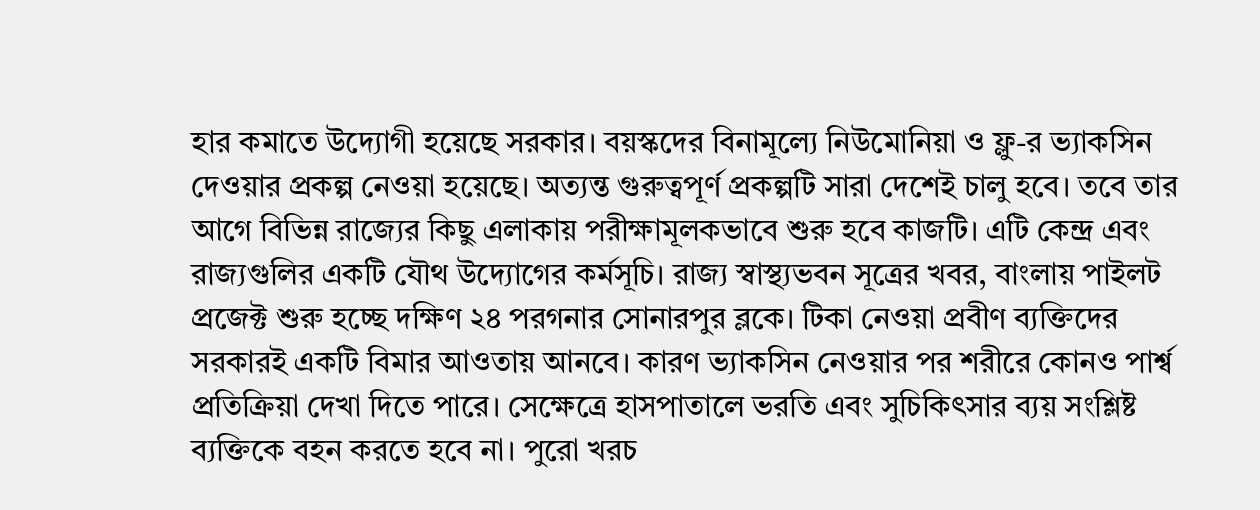হার কমাতে উদ্যোগী হয়েছে সরকার। বয়স্কদের বিনামূল্যে নিউমোনিয়া ও ফ্লু-র ভ্যাকসিন দেওয়ার প্রকল্প নেওয়া হয়েছে। অত্যন্ত গুরুত্বপূর্ণ প্রকল্পটি সারা দেশেই চালু হবে। তবে তার আগে বিভিন্ন রাজ্যের কিছু এলাকায় পরীক্ষামূলকভাবে শুরু হবে কাজটি। এটি কেন্দ্র এবং রাজ্যগুলির একটি যৌথ উদ্যোগের কর্মসূচি। রাজ্য স্বাস্থ্যভবন সূত্রের খবর, বাংলায় পাইলট প্রজেক্ট শুরু হচ্ছে দক্ষিণ ২৪ পরগনার সোনারপুর ব্লকে। টিকা নেওয়া প্রবীণ ব্যক্তিদের সরকারই একটি বিমার আওতায় আনবে। কারণ ভ্যাকসিন নেওয়ার পর শরীরে কোনও পার্শ্ব প্রতিক্রিয়া দেখা দিতে পারে। সেক্ষেত্রে হাসপাতালে ভরতি এবং সুচিকিৎসার ব্যয় সংশ্লিষ্ট ব্যক্তিকে বহন করতে হবে না। পুরো খরচ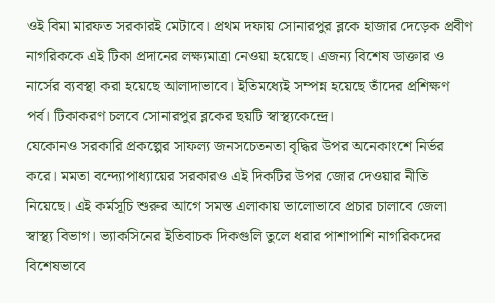ওই বিমা মারফত সরকারই মেটাবে। প্রথম দফায় সোনারপুর ব্লকে হাজার দেড়েক প্রবীণ নাগরিককে এই টিকা প্রদানের লক্ষ্যমাত্রা নেওয়া হয়েছে। এজন্য বিশেষ ডাক্তার ও নার্সের ব্যবস্থা করা হয়েছে আলাদাভাবে। ইতিমধ্যেই সম্পন্ন হয়েছে তাঁদের প্রশিক্ষণ পর্ব। টিকাকরণ চলবে সোনারপুর ব্লকের ছয়টি স্বাস্থ্যকেন্দ্রে।
যেকোনও সরকারি প্রকল্পের সাফল্য জনসচেতনতা বৃদ্ধির উপর অনেকাংশে নির্ভর করে। মমতা বন্দ্যোপাধ্যায়ের সরকারও এই দিকটির উপর জোর দেওয়ার নীতি নিয়েছে। এই কর্মসূচি শুরুর আগে সমস্ত এলাকায় ভালোভাবে প্রচার চালাবে জেলা স্বাস্থ্য বিভাগ। ভ্যাকসিনের ইতিবাচক দিকগুলি তুলে ধরার পাশাপাশি নাগরিকদের বিশেষভাবে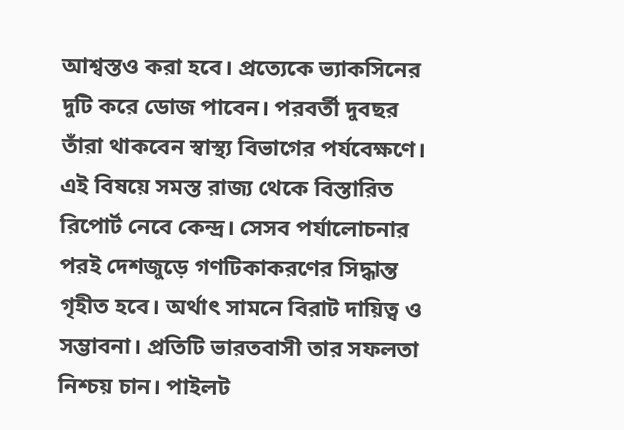আশ্বস্তও করা হবে। প্রত্যেকে ভ্যাকসিনের দুটি করে ডোজ পাবেন। পরবর্তী দুবছর তাঁরা থাকবেন স্বাস্থ্য বিভাগের পর্যবেক্ষণে। এই বিষয়ে সমস্ত রাজ্য থেকে বিস্তারিত রিপোর্ট নেবে কেন্দ্র। সেসব পর্যালোচনার পরই দেশজুড়ে গণটিকাকরণের সিদ্ধান্ত গৃহীত হবে। অর্থাৎ সামনে বিরাট দায়িত্ব ও সম্ভাবনা। প্রতিটি ভারতবাসী তার সফলতা নিশ্চয় চান। পাইলট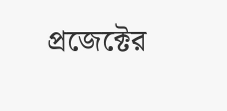প্রজেক্টের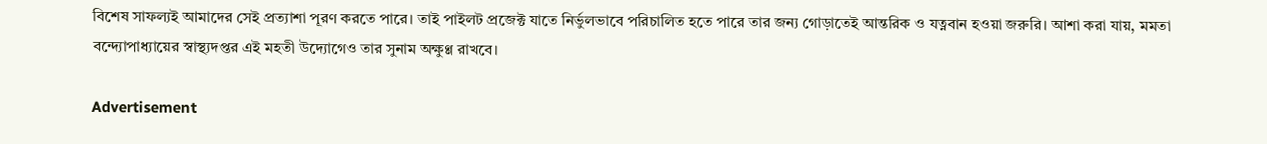বিশেষ সাফল্যই আমাদের সেই প্রত্যাশা পূরণ করতে পারে। তাই পাইলট প্রজেক্ট যাতে নির্ভুলভাবে পরিচালিত হতে পারে তার জন্য গোড়াতেই আন্তরিক ও যত্নবান হওয়া জরুরি। আশা করা যায়, মমতা বন্দ্যোপাধ্যায়ের স্বাস্থ্যদপ্তর এই মহতী উদ্যোগেও তার সুনাম অক্ষুণ্ণ রাখবে।

Advertisement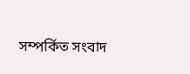সম্পর্কিত সংবাদ